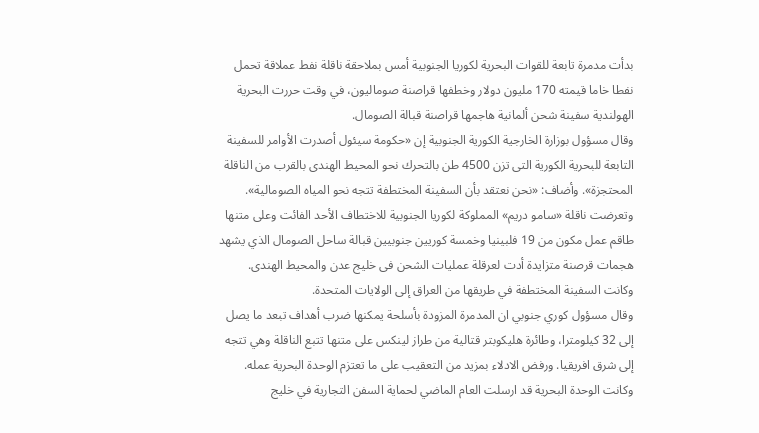بدأت مدمرة تابعة للقوات البحرية لكوريا الجنوبية أمس بملاحقة ناقلة نفط عملاقة تحمل نفطا خاما قيمته 170 مليون دولار وخطفها قراصنة صوماليون، في وقت حررت البحرية الهولندية سفينة شحن ألمانية هاجمها قراصنة قبالة الصومال.
وقال مسؤول بوزارة الخارجية الكورية الجنوبية إن «حكومة سيئول أصدرت الأوامر للسفينة التابعة للبحرية الكورية التى تزن 4500 طن بالتحرك نحو المحيط الهندى بالقرب من الناقلة المحتجزة». وأضاف: «نحن نعتقد بأن السفينة المختطفة تتجه نحو المياه الصومالية».
وتعرضت ناقلة «سامو دريم» المملوكة لكوريا الجنوبية للاختطاف الأحد الفائت وعلى متنها طاقم عمل مكون من 19 فلبينيا وخمسة كوريين جنوبيين قبالة ساحل الصومال الذي يشهد هجمات قرصنة متزايدة أدت لعرقلة عمليات الشحن فى خليج عدن والمحيط الهندى. وكانت السفينة المختطفة في طريقها من العراق إلى الولايات المتحدة.
وقال مسؤول كوري جنوبي ان المدمرة المزودة بأسلحة يمكنها ضرب أهداف تبعد ما يصل إلى 32 كيلومترا، وطائرة هليكوبتر قتالية من طراز لينكس على متنها تتبع الناقلة وهي تتجه إلى شرق افريقيا. ورفض الادلاء بمزيد من التعقيب على ما تعتزم الوحدة البحرية عمله. وكانت الوحدة البحرية قد ارسلت العام الماضي لحماية السفن التجارية في خليج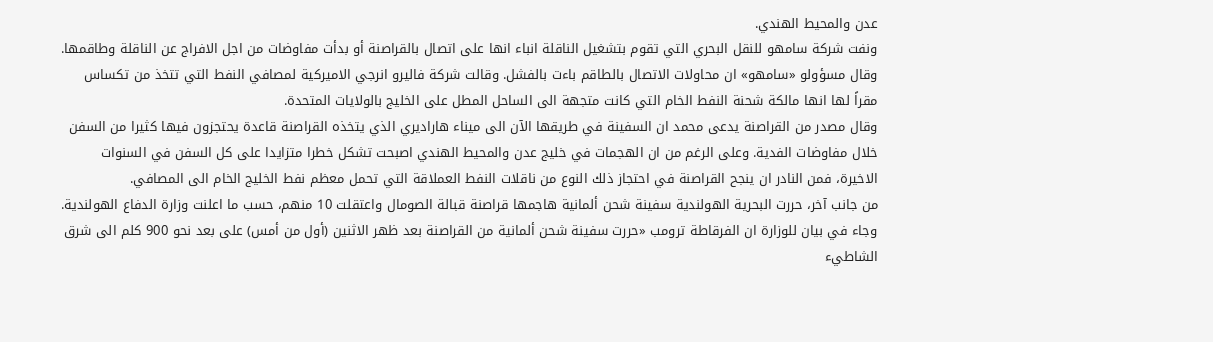عدن والمحيط الهندي.
ونفت شركة سامهو للنقل البحري التي تقوم بتشغيل الناقلة انباء انها على اتصال بالقراصنة أو بدأت مفاوضات من اجل الافراج عن الناقلة وطاقمها. وقال مسؤولو «سامهو» ان محاولات الاتصال بالطاقم باءت بالفشل. وقالت شركة فاليرو انرجي الاميركية لمصافي النفط التي تتخذ من تكساس مقراً لها انها مالكة شحنة النفط الخام التي كانت متجهة الى الساحل المطل على الخليج بالولايات المتحدة.
وقال مصدر من القراصنة يدعى محمد ان السفينة في طريقها الآن الى ميناء هاراديري الذي يتخذه القراصنة قاعدة يحتجزون فيها كثيرا من السفن خلال مفاوضات الفدية. وعلى الرغم من ان الهجمات في خليج عدن والمحيط الهندي اصبحت تشكل خطرا متزايدا على كل السفن في السنوات الاخيرة، فمن النادر ان ينجح القراصنة في احتجاز ذلك النوع من ناقلات النفط العملاقة التي تحمل معظم نفط الخليج الخام الى المصافي.
من جانب آخر، حررت البحرية الهولندية سفينة شحن ألمانية هاجمها قراصنة قبالة الصومال واعتقلت 10 منهم، حسب ما اعلنت وزارة الدفاع الهولندية. وجاء في بيان للوزارة ان الفرقاطة ترومب «حررت سفينة شحن ألمانية من القراصنة بعد ظهر الاثنين (أول من أمس) على بعد نحو 900 كلم الى شرق الشاطيء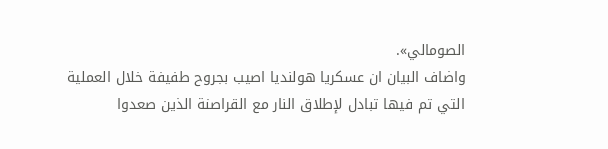الصومالي».
واضاف البيان ان عسكريا هولنديا اصيب بجروح طفيفة خلال العملية التي تم فيها تبادل لإطلاق النار مع القراصنة الذين صعدوا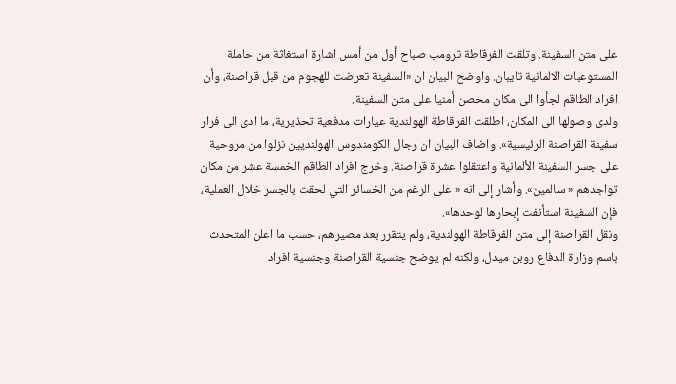على متن السفينة. وتلقت الفرقاطة ترومب صباح أول من أمس اشارة استغاثة من حاملة المستوعبات الالمانية تايبان. واوضح البيان ان «السفينة تعرضت للهجوم من قبل قراصنة، وأن افراد الطاقم لجأوا الى مكان محصن أمنيا على متن السفينة.
ولدى وصولها الى المكان، اطلقت الفرقاطة الهولندية عيارات مدفعية تحذيرية، ما ادى الى فرار سفينة القراصنة الرئيسية». واضاف البيان ان رجال الكومندوس الهولنديين نزلوا من مروحية على جسر السفينة الألمانية واعتقلوا عشرة قراصنة. وخرج افراد الطاقم الخمسة عشر من مكان تواجدهم « سالمين». وأشار إلى انه « على الرغم من الخسائر التي لحقت بالجسر خلال العملية، فإن السفينة استأنفت إبحارها لوحدها».
ونقل القراصنة إلى متن الفرقاطة الهولندية، ولم يتقرر بعد مصيرهم، حسب ما اعلن المتحدث باسم وزارة الدفاع روبن ميدل، ولكنه لم يوضح جنسية القراصنة وجنسية افراد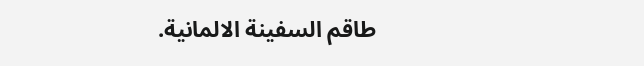طاقم السفينة الالمانية.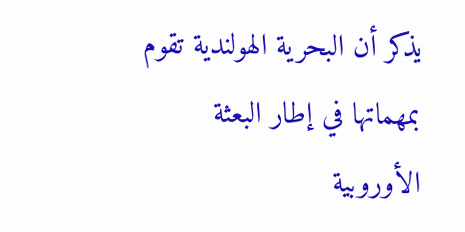يذكر أن البحرية الهولندية تقوم بمهماتها في إطار البعثة الأوروبية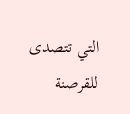التي تتصدى للقرصنة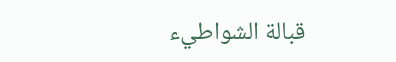قبالة الشواطيء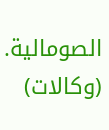الصومالية.
(وكالات)